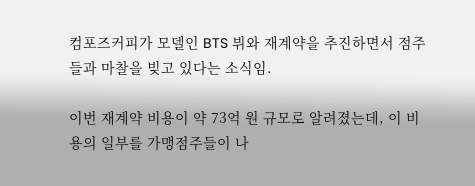컴포즈커피가 모델인 BTS 뷔와 재계약을 추진하면서 점주들과 마찰을 빚고 있다는 소식임.

이번 재계약 비용이 약 73억 원 규모로 알려졌는데, 이 비용의 일부를 가맹점주들이 나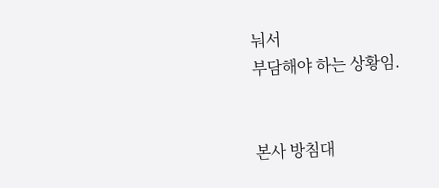눠서
부담해야 하는 상황임.


본사 방침대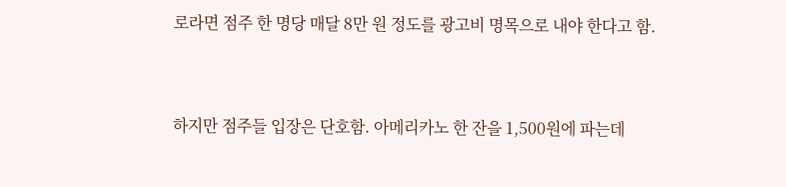로라면 점주 한 명당 매달 8만 원 정도를 광고비 명목으로 내야 한다고 함.


하지만 점주들 입장은 단호함. 아메리카노 한 잔을 1,500원에 파는데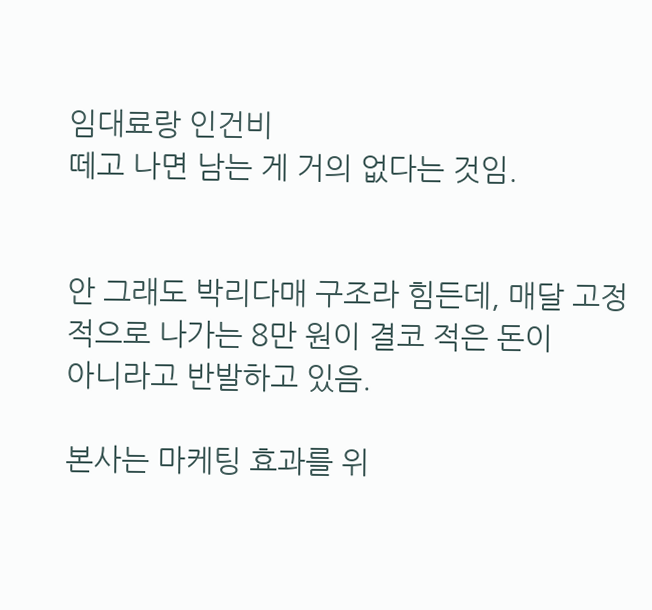임대료랑 인건비
떼고 나면 남는 게 거의 없다는 것임.


안 그래도 박리다매 구조라 힘든데, 매달 고정적으로 나가는 8만 원이 결코 적은 돈이
아니라고 반발하고 있음.

본사는 마케팅 효과를 위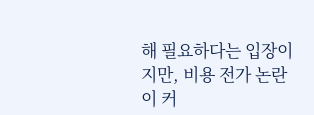해 필요하다는 입장이지만, 비용 전가 논란이 커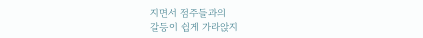지면서 점주들과의
갈등이 쉽게 가라앉지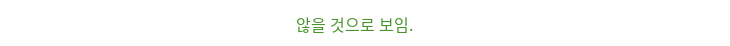않을 것으로 보임.